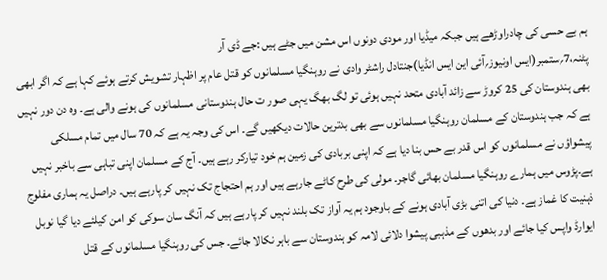ہم بے حسی کی چادراوڑھے ہیں جبکہ میڈیا اور مودی دونوں اس مشن میں جٹے ہیں :جے ڈی آر
پٹنہ،7؍ستمبر(ایس اونیوز؍آئی این ایس انڈیا)جنتادل راشٹر وادی نے روہنگیا مسلمانوں کو قتل عام پر اظہار تشویش کرتے ہوئے کہا ہے کہ اگر ابھی بھی ہندوستان کی 25 کروڑ سے زائد آبادی متحد نہیں ہوئی تو لگ بھگ یہی صور ت حال ہندوستانی مسلمانوں کی ہونے والی ہے۔ وہ دن دور نہیں ہے کہ جب ہندوستان کے مسلمان روہنگیا مسلمانوں سے بھی بدترین حالات دیکھیں گے۔ اس کی وجہ یہ ہے کہ 70 سال میں تمام مسلکی پیشواؤں نے مسلمانوں کو اس قدر بے حس بنا دیا ہے کہ اپنی بربادی کی زمین ہم خود تیارکر رہے ہیں۔ آج کے مسلمان اپنی تباہی سے باخبر نہیں ہے۔پڑوس میں ہمارے روہنگیا مسلمان بھائی گاجر۔ مولی کی طرح کاٹے جارہے ہیں اور ہم احتجاج تک نہیں کر پارہے ہیں۔ دراصل یہ ہماری مفلوج ذہنیت کا غماز ہے۔ دنیا کی اتنی بڑی آبادی ہونے کے باوجود ہم یہ آواز تک بلند نہیں کر پارہے ہیں کہ آنگ سان سوکی کو امن کیلئے دیا گیا نوبل ایوارڈ واپس کیا جائے اور بدھوں کے مذہبی پیشوا دلائی لامہ کو ہندوستان سے باہر نکالا جائے۔ جس کی روہنگیا مسلمانوں کے قتل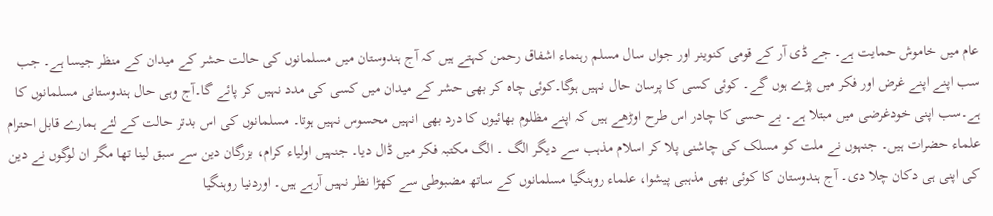عام میں خاموش حمایت ہے۔ جے ڈی آر کے قومی کنوینر اور جواں سال مسلم رہنماء اشفاق رحمن کہتے ہیں کہ آج ہندوستان میں مسلمانوں کی حالت حشر کے میدان کے منظر جیسا ہے۔ جب سب اپنے اپنے غرض اور فکر میں پڑے ہوں گے۔ کوئی کسی کا پرسان حال نہیں ہوگا۔کوئی چاہ کر بھی حشر کے میدان میں کسی کی مدد نہیں کر پائے گا۔آج وہی حال ہندوستانی مسلمانوں کا ہے۔سب اپنی خودغرضی میں مبتلا ہے۔ بے حسی کا چادر اس طرح اوڑھے ہیں کہ اپنے مظلوم بھائیوں کا درد بھی انہیں محسوس نہیں ہوتا۔ مسلمانوں کی اس بدتر حالت کے لئے ہمارے قابل احترام علماء حضرات ہیں۔ جنہوں نے ملت کو مسلک کی چاشنی پلا کر اسلام مذہب سے دیگر الگ ۔ الگ مکتبہ فکر میں ڈال دیا۔ جنہیں اولیاء کرام، بزرگان دین سے سبق لینا تھا مگر ان لوگوں نے دین کی اپنی ہی دکان چلا دی۔ آج ہندوستان کا کوئی بھی مذہبی پیشوا، علماء روہنگیا مسلمانوں کے ساتھ مضبوطی سے کھڑا نظر نہیں آرہے ہیں۔ اوردنیا روہنگیا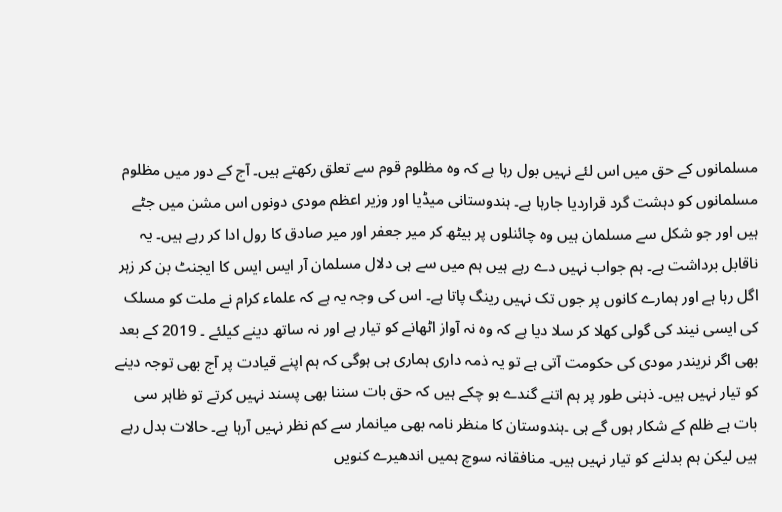مسلمانوں کے حق میں اس لئے نہیں بول رہا ہے کہ وہ مظلوم قوم سے تعلق رکھتے ہیں۔ آج کے دور میں مظلوم مسلمانوں کو دہشت گرد قراردیا جارہا ہے۔ ہندوستانی میڈیا اور وزیر اعظم مودی دونوں اس مشن میں جٹے ہیں اور جو شکل سے مسلمان ہیں وہ چائنلوں پر بیٹھ کر میر جعفر اور میر صادق کا رول ادا کر رہے ہیں۔ یہ ناقابل برداشت ہے۔ ہم جواب نہیں دے رہے ہیں ہم میں سے ہی دلال مسلمان آر ایس ایس کا ایجنٹ بن کر زہر اگل رہا ہے اور ہمارے کانوں پر جوں تک نہیں رینگ پاتا ہے۔ اس کی وجہ یہ ہے کہ علماء کرام نے ملت کو مسلک کی ایسی نیند کی گولی کھلا کر سلا دیا ہے کہ وہ نہ آواز اٹھانے کو تیار ہے اور نہ ساتھ دینے کیلئے ۔ 2019 کے بعد بھی اگر نریندر مودی کی حکومت آتی ہے تو یہ ذمہ داری ہماری ہی ہوگی کہ ہم اپنے قیادت پر آج بھی توجہ دینے کو تیار نہیں ہیں۔ ذہنی طور پر ہم اتنے گندے ہو چکے ہیں کہ حق بات سننا بھی پسند نہیں کرتے تو ظاہر سی بات ہے ظلم کے شکار ہوں گے ہی ۔ہندوستان کا منظر نامہ بھی میانمار سے کم نظر نہیں آرہا ہے۔ حالات بدل رہے ہیں لیکن ہم بدلنے کو تیار نہیں ہیں۔ منافقانہ سوچ ہمیں اندھیرے کنویں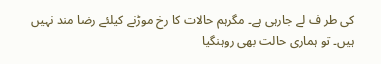کی طر ف لے جارہی ہے۔ مگرہم حالات کا رخ موڑنے کیلئے رضا مند نہیں ہیں۔ تو ہماری حالت بھی روہنگیا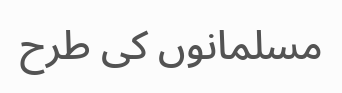مسلمانوں کی طرح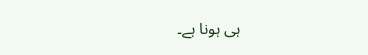ہی ہونا ہے۔